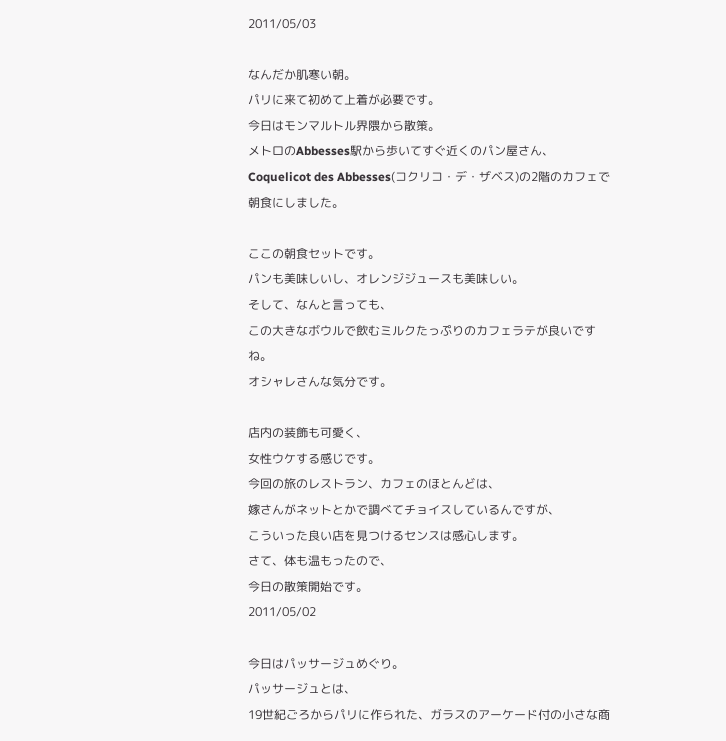2011/05/03

なんだか肌寒い朝。
パリに来て初めて上着が必要です。
今日はモンマルトル界隈から散策。
メトロのAbbesses駅から歩いてすぐ近くのパン屋さん、
Coquelicot des Abbesses(コクリコ・デ・ザベス)の2階のカフェで朝食にしました。

ここの朝食セットです。
パンも美味しいし、オレンジジュースも美味しい。
そして、なんと言っても、
この大きなボウルで飲むミルクたっぷりのカフェラテが良いですね。
オシャレさんな気分です。

店内の装飾も可愛く、
女性ウケする感じです。
今回の旅のレストラン、カフェのほとんどは、
嫁さんがネットとかで調べてチョイスしているんですが、
こういった良い店を見つけるセンスは感心します。
さて、体も温もったので、
今日の散策開始です。
2011/05/02

今日はパッサージュめぐり。
パッサージュとは、
19世紀ごろからパリに作られた、ガラスのアーケード付の小さな商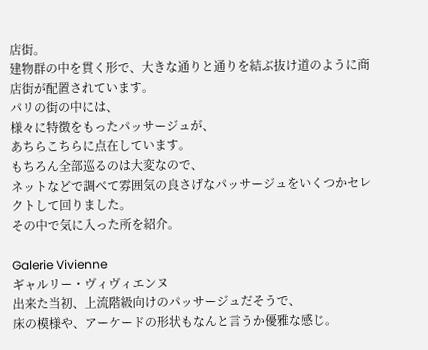店街。
建物群の中を貫く形で、大きな通りと通りを結ぶ抜け道のように商店街が配置されています。
パリの街の中には、
様々に特徴をもったパッサージュが、
あちらこちらに点在しています。
もちろん全部巡るのは大変なので、
ネットなどで調べて雰囲気の良さげなパッサージュをいくつかセレクトして回りました。
その中で気に入った所を紹介。

Galerie Vivienne
ギャルリー・ヴィヴィエンヌ
出来た当初、上流階級向けのパッサージュだそうで、
床の模様や、アーケードの形状もなんと言うか優雅な感じ。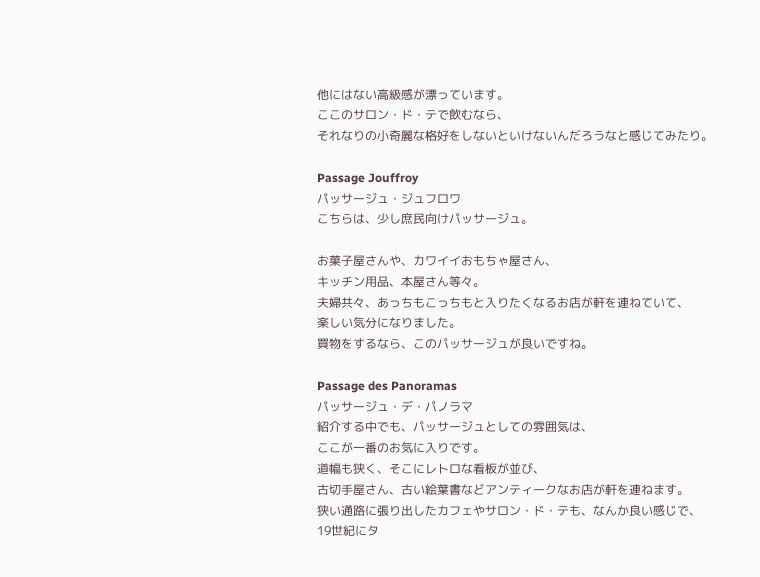他にはない高級感が漂っています。
ここのサロン・ド・テで飲むなら、
それなりの小奇麗な格好をしないといけないんだろうなと感じてみたり。

Passage Jouffroy
パッサージュ・ジュフロワ
こちらは、少し庶民向けパッサージュ。

お菓子屋さんや、カワイイおもちゃ屋さん、
キッチン用品、本屋さん等々。
夫婦共々、あっちもこっちもと入りたくなるお店が軒を連ねていて、
楽しい気分になりました。
買物をするなら、このパッサージュが良いですね。

Passage des Panoramas
パッサージュ・デ・パノラマ
紹介する中でも、パッサージュとしての雰囲気は、
ここが一番のお気に入りです。
道幅も狭く、そこにレトロな看板が並び、
古切手屋さん、古い絵葉書などアンティークなお店が軒を連ねます。
狭い通路に張り出したカフェやサロン・ド・テも、なんか良い感じで、
19世紀にタ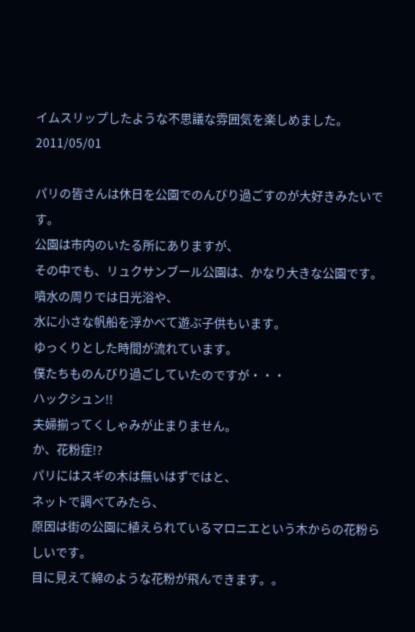イムスリップしたような不思議な雰囲気を楽しめました。
2011/05/01

パリの皆さんは休日を公園でのんびり過ごすのが大好きみたいです。
公園は市内のいたる所にありますが、
その中でも、リュクサンブール公園は、かなり大きな公園です。
噴水の周りでは日光浴や、
水に小さな帆船を浮かべて遊ぶ子供もいます。
ゆっくりとした時間が流れています。
僕たちものんびり過ごしていたのですが・・・
ハックシュン!!
夫婦揃ってくしゃみが止まりません。
か、花粉症!?
パリにはスギの木は無いはずではと、
ネットで調べてみたら、
原因は街の公園に植えられているマロニエという木からの花粉らしいです。
目に見えて綿のような花粉が飛んできます。。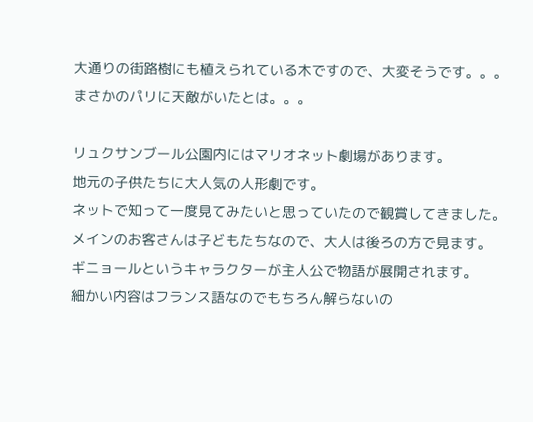大通りの街路樹にも植えられている木ですので、大変そうです。。。
まさかのパリに天敵がいたとは。。。

リュクサンブール公園内にはマリオネット劇場があります。
地元の子供たちに大人気の人形劇です。
ネットで知って一度見てみたいと思っていたので観賞してきました。
メインのお客さんは子どもたちなので、大人は後ろの方で見ます。
ギニョールというキャラクターが主人公で物語が展開されます。
細かい内容はフランス語なのでもちろん解らないの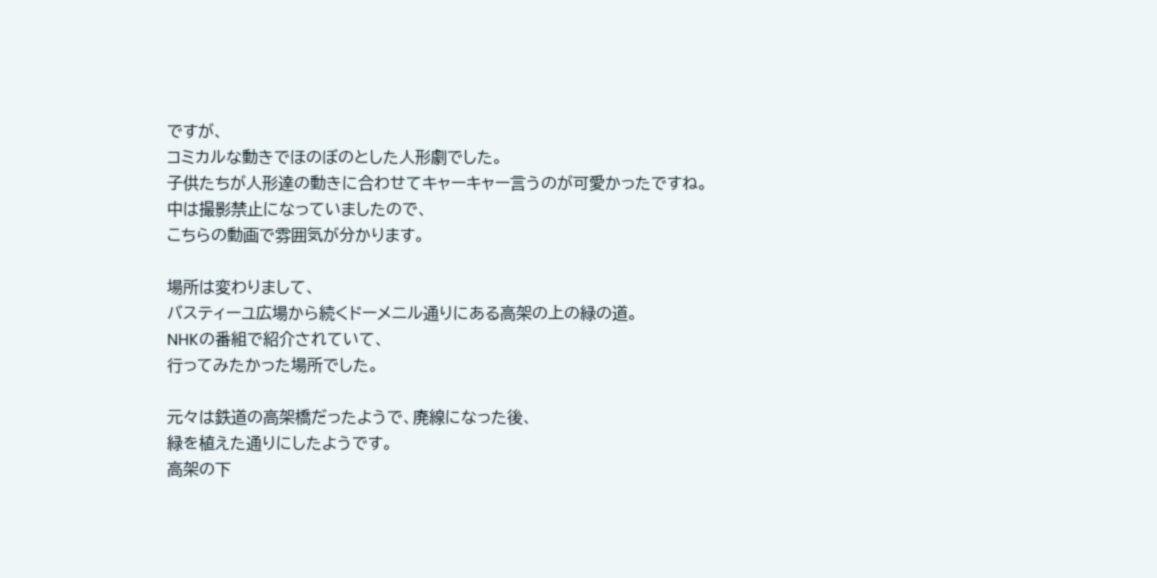ですが、
コミカルな動きでほのぼのとした人形劇でした。
子供たちが人形達の動きに合わせてキャーキャー言うのが可愛かったですね。
中は撮影禁止になっていましたので、
こちらの動画で雰囲気が分かります。

場所は変わりまして、
バスティーユ広場から続くドーメニル通りにある高架の上の緑の道。
NHKの番組で紹介されていて、
行ってみたかった場所でした。

元々は鉄道の高架橋だったようで、廃線になった後、
緑を植えた通りにしたようです。
高架の下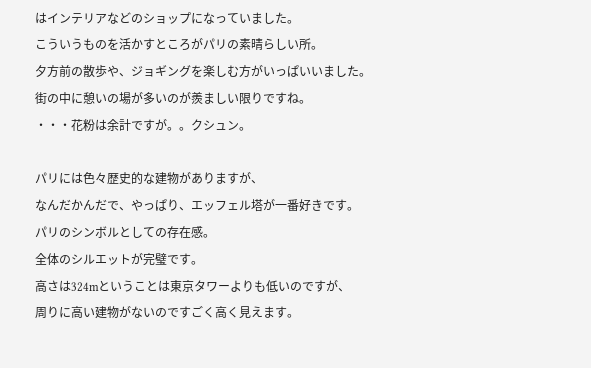はインテリアなどのショップになっていました。
こういうものを活かすところがパリの素晴らしい所。
夕方前の散歩や、ジョギングを楽しむ方がいっぱいいました。
街の中に憩いの場が多いのが羨ましい限りですね。
・・・花粉は余計ですが。。クシュン。

パリには色々歴史的な建物がありますが、
なんだかんだで、やっぱり、エッフェル塔が一番好きです。
パリのシンボルとしての存在感。
全体のシルエットが完璧です。
高さは324mということは東京タワーよりも低いのですが、
周りに高い建物がないのですごく高く見えます。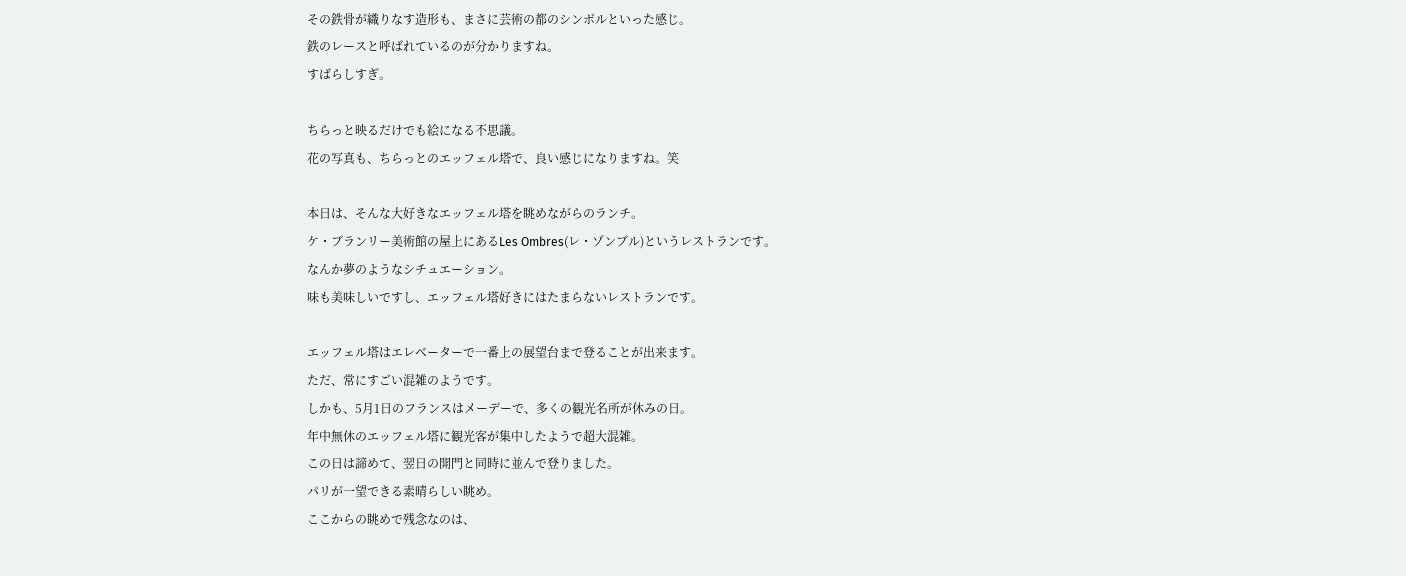その鉄骨が織りなす造形も、まさに芸術の都のシンボルといった感じ。
鉄のレースと呼ばれているのが分かりますね。
すばらしすぎ。

ちらっと映るだけでも絵になる不思議。
花の写真も、ちらっとのエッフェル塔で、良い感じになりますね。笑

本日は、そんな大好きなエッフェル塔を眺めながらのランチ。
ケ・ブランリー美術館の屋上にあるLes Ombres(レ・ゾンブル)というレストランです。
なんか夢のようなシチュエーション。
味も美味しいですし、エッフェル塔好きにはたまらないレストランです。

エッフェル塔はエレベーターで一番上の展望台まで登ることが出来ます。
ただ、常にすごい混雑のようです。
しかも、5月1日のフランスはメーデーで、多くの観光名所が休みの日。
年中無休のエッフェル塔に観光客が集中したようで超大混雑。
この日は諦めて、翌日の開門と同時に並んで登りました。
パリが一望できる素晴らしい眺め。
ここからの眺めで残念なのは、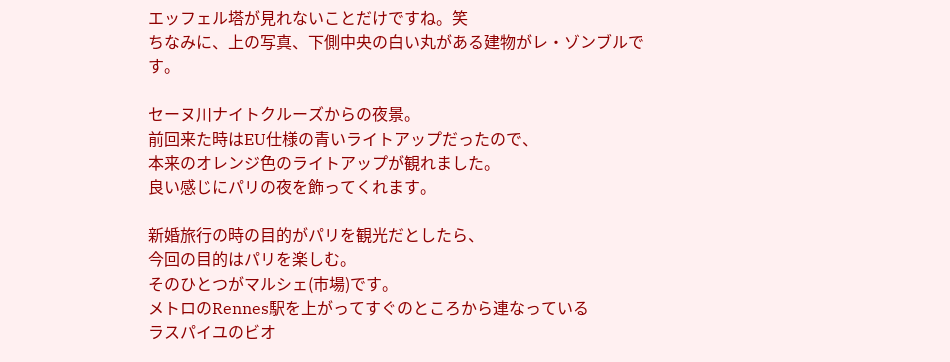エッフェル塔が見れないことだけですね。笑
ちなみに、上の写真、下側中央の白い丸がある建物がレ・ゾンブルです。

セーヌ川ナイトクルーズからの夜景。
前回来た時はEU仕様の青いライトアップだったので、
本来のオレンジ色のライトアップが観れました。
良い感じにパリの夜を飾ってくれます。

新婚旅行の時の目的がパリを観光だとしたら、
今回の目的はパリを楽しむ。
そのひとつがマルシェ(市場)です。
メトロのRennes駅を上がってすぐのところから連なっている
ラスパイユのビオ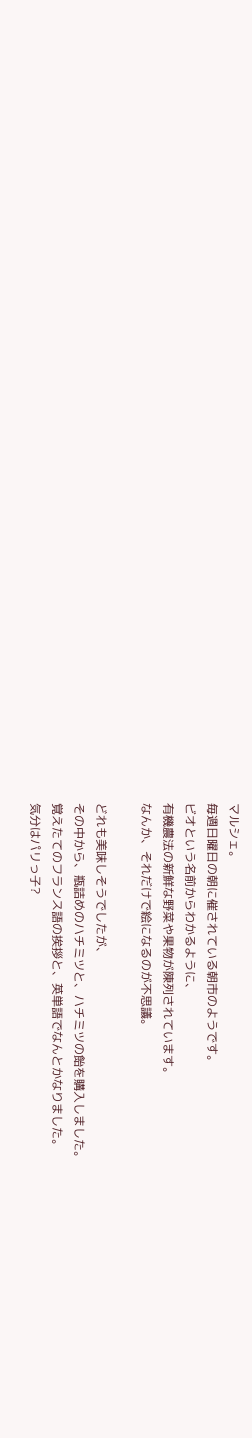マルシェ。
毎週日曜日の朝に催されている朝市のようです。
ビオという名前からわかるように、
有機農法の新鮮な野菜や果物が陳列されています。
なんか、それだけで絵になるのが不思議。

どれも美味しそうでしたが、
その中から、瓶詰めのハチミツと、ハチミツの飴を購入しました。
覚えたてのフランス語の挨拶と、英単語でなんとかなりました。
気分はパリっ子?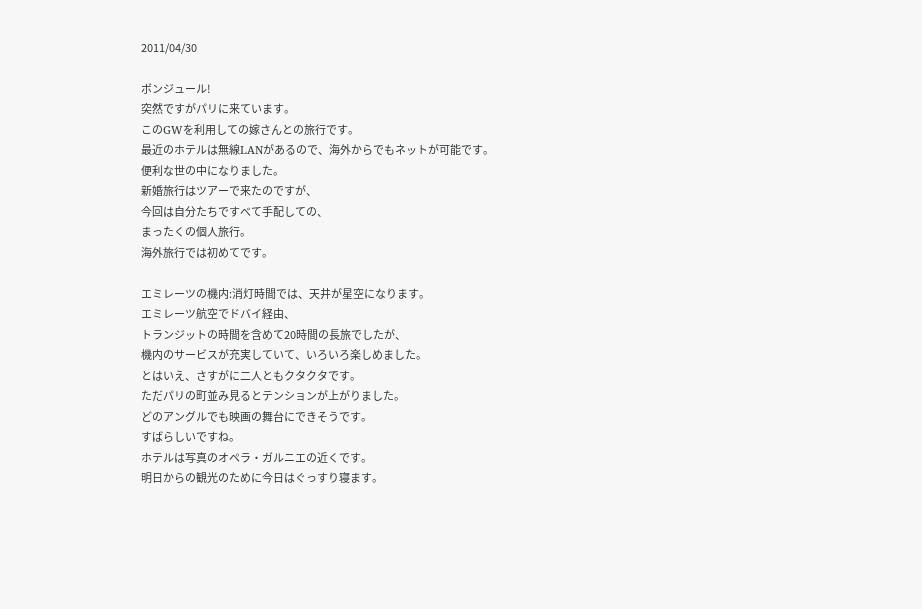2011/04/30

ボンジュール!
突然ですがパリに来ています。
このGWを利用しての嫁さんとの旅行です。
最近のホテルは無線LANがあるので、海外からでもネットが可能です。
便利な世の中になりました。
新婚旅行はツアーで来たのですが、
今回は自分たちですべて手配しての、
まったくの個人旅行。
海外旅行では初めてです。

エミレーツの機内:消灯時間では、天井が星空になります。
エミレーツ航空でドバイ経由、
トランジットの時間を含めて20時間の長旅でしたが、
機内のサービスが充実していて、いろいろ楽しめました。
とはいえ、さすがに二人ともクタクタです。
ただパリの町並み見るとテンションが上がりました。
どのアングルでも映画の舞台にできそうです。
すばらしいですね。
ホテルは写真のオペラ・ガルニエの近くです。
明日からの観光のために今日はぐっすり寝ます。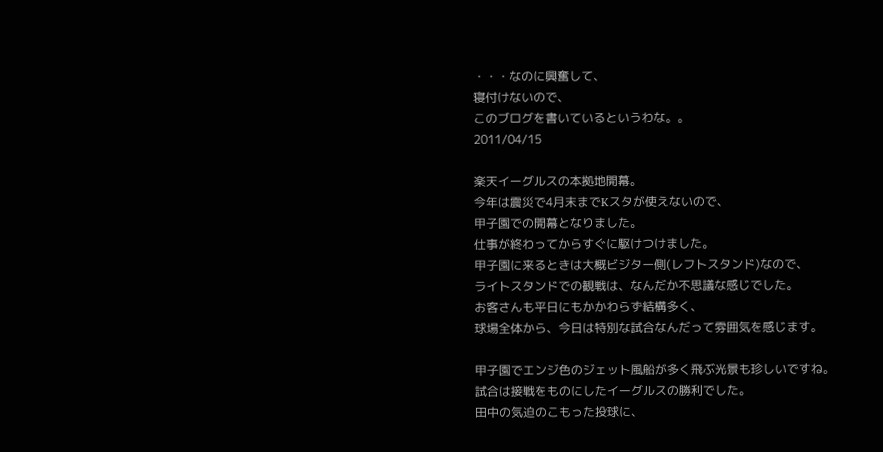・・・なのに興奮して、
寝付けないので、
このブログを書いているというわな。。
2011/04/15

楽天イーグルスの本拠地開幕。
今年は震災で4月末までKスタが使えないので、
甲子園での開幕となりました。
仕事が終わってからすぐに駆けつけました。
甲子園に来るときは大概ビジター側(レフトスタンド)なので、
ライトスタンドでの観戦は、なんだか不思議な感じでした。
お客さんも平日にもかかわらず結構多く、
球場全体から、今日は特別な試合なんだって雰囲気を感じます。

甲子園でエンジ色のジェット風船が多く飛ぶ光景も珍しいですね。
試合は接戦をものにしたイーグルスの勝利でした。
田中の気迫のこもった投球に、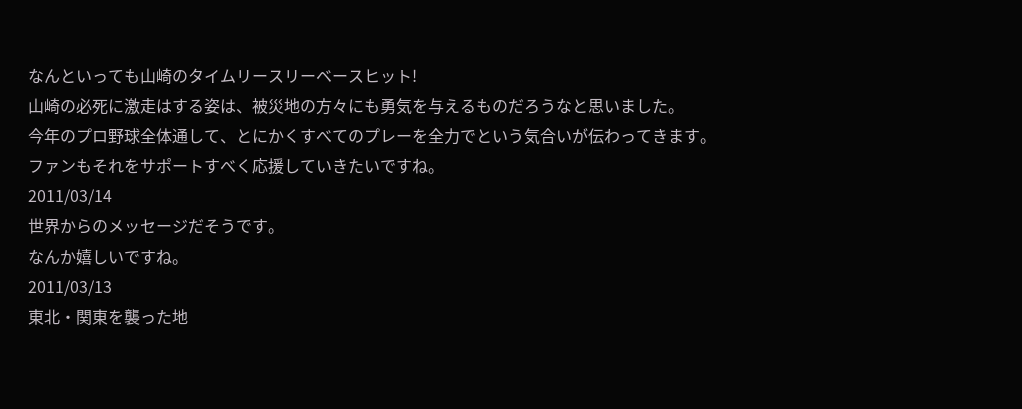なんといっても山崎のタイムリースリーベースヒット!
山崎の必死に激走はする姿は、被災地の方々にも勇気を与えるものだろうなと思いました。
今年のプロ野球全体通して、とにかくすべてのプレーを全力でという気合いが伝わってきます。
ファンもそれをサポートすべく応援していきたいですね。
2011/03/14
世界からのメッセージだそうです。
なんか嬉しいですね。
2011/03/13
東北・関東を襲った地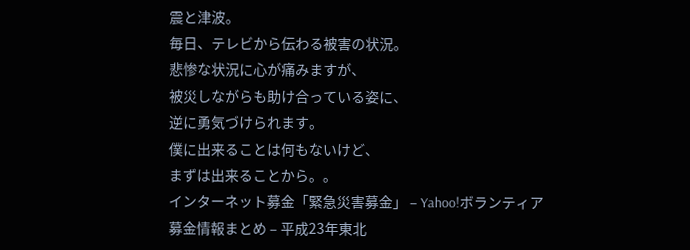震と津波。
毎日、テレビから伝わる被害の状況。
悲惨な状況に心が痛みますが、
被災しながらも助け合っている姿に、
逆に勇気づけられます。
僕に出来ることは何もないけど、
まずは出来ることから。。
インターネット募金「緊急災害募金」 – Yahoo!ボランティア
募金情報まとめ – 平成23年東北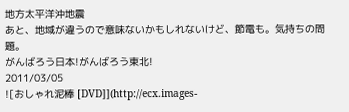地方太平洋沖地震
あと、地域が違うので意味ないかもしれないけど、節電も。気持ちの問題。
がんばろう日本!がんばろう東北!
2011/03/05
![おしゃれ泥棒 [DVD]](http://ecx.images-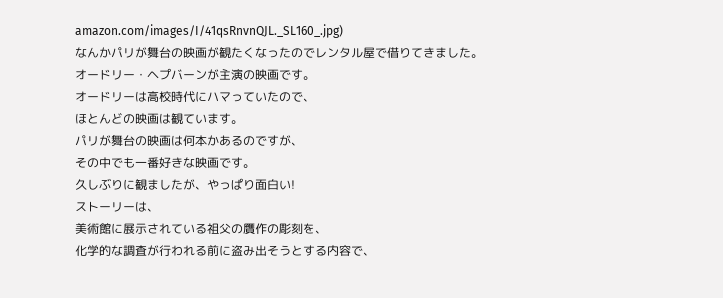amazon.com/images/I/41qsRnvnQJL._SL160_.jpg)
なんかパリが舞台の映画が観たくなったのでレンタル屋で借りてきました。
オードリー・ヘプバーンが主演の映画です。
オードリーは高校時代にハマっていたので、
ほとんどの映画は観ています。
パリが舞台の映画は何本かあるのですが、
その中でも一番好きな映画です。
久しぶりに観ましたが、やっぱり面白い!
ストーリーは、
美術館に展示されている祖父の贋作の彫刻を、
化学的な調査が行われる前に盗み出そうとする内容で、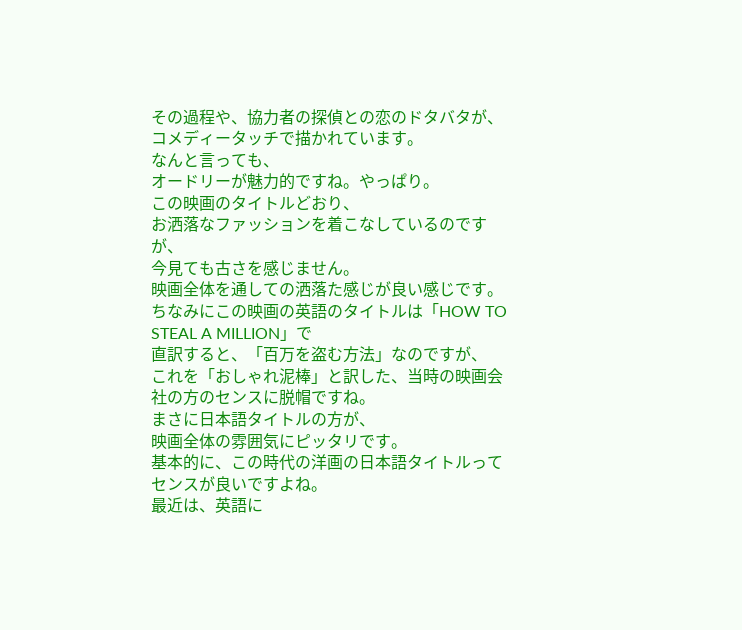その過程や、協力者の探偵との恋のドタバタが、
コメディータッチで描かれています。
なんと言っても、
オードリーが魅力的ですね。やっぱり。
この映画のタイトルどおり、
お洒落なファッションを着こなしているのですが、
今見ても古さを感じません。
映画全体を通しての洒落た感じが良い感じです。
ちなみにこの映画の英語のタイトルは「HOW TO STEAL A MILLION」で
直訳すると、「百万を盗む方法」なのですが、
これを「おしゃれ泥棒」と訳した、当時の映画会社の方のセンスに脱帽ですね。
まさに日本語タイトルの方が、
映画全体の雰囲気にピッタリです。
基本的に、この時代の洋画の日本語タイトルってセンスが良いですよね。
最近は、英語に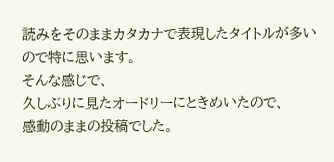読みをそのままカタカナで表現したタイトルが多いので特に思います。
そんな感じで、
久しぶりに見たオードリーにときめいたので、
感動のままの投稿でした。